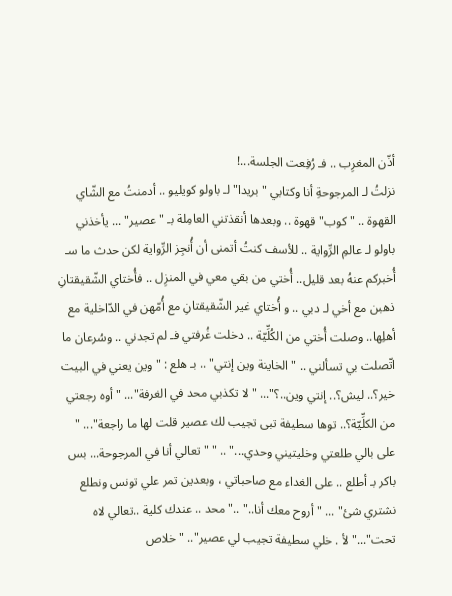أذّن المغرِب .. فـ رُفِعت الجلسة...!
نزلتُ لـ المرجوحةِ أنا وكتابي " بريدا" لـ باولو كويليو .. أدمنتُ مع الشّاي القهوة .. " كوب" قهوة .. وبعدها أنقذتني العامِلة بـ " عصير" ... يأخذني باولو لـ عالمِ الرِّواية .. للأسف كنتُ أتمنى أن أُنجِز الرِّواية لكن حدث ما سـ أُخبركم عنهُ بعد قليل.. أُختي من بقي معي في المنزِل .. فأُختاي الشّقيقتانِ ذهبن مع أخي لـ دبي .. و أُختاي غير الشّقيقتانِ مع أُمّهن في الدّاخلية مع أهلِها.. وصلت أُختي من الكُلِّيّة .. دخلت غُرفتي فـ لم تجدني .. وسُرعان ما اتّصلت بي تسألني .. " الخاينة وين إنتي" .. بـ هلع : "وين يعني في البيت خير؟.. ليش؟.. إنتي وين..؟"... " لا تكذبي محد في الغرفة"... " أوه رجعتي من الكلِّيّة؟.. توها سطيفة تبى تجيب لك عصير قلت لها ما راجعة"... " على بالي طلعتي وخليتيني وحدي..." .. " " تعالي أنا في المرجوحة... بس باكر بـ أطلع .. على الغداء مع صاحباتي ، وبعدين تمر علي تونس ونطلع نشتري شئ" ... " أروح معك أنا.." .." محد .. عندك كلية ..تعالي لاه تحت"..." لأ . خلي سطيفة تجيب لي عصير".. " خلاص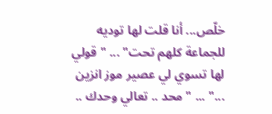خلّص... أنا قلت لها توديه للجماعة كلهم تحت" ... " قولي لها تسوي لي عصير موز انزين ..." ... " محد .. تعالي وحدك ..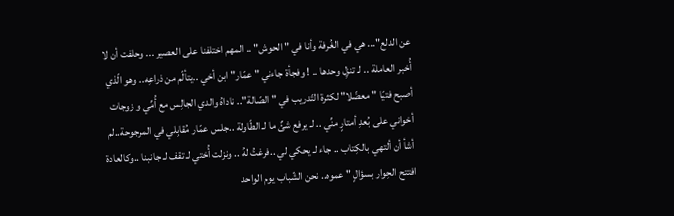عن الدلع"... هي في الغُرفة وأنا في " الحوش" .. المهم اختلفنا على العصير ... وحلفت أن لا أُخبر العاملة .. لـ تنزِل وحدها .. ! وفجأة جاءني " عمّار" ابن أخي ..يتألّم من ذراعِه.. وهو الّذي أصبح فتيّا " معضّلا" لكثرة التّدريب في " الصّالة".. ناداهُ والدي الجالِس مع أُمِّي و زوجات أخواني على بُعدِ أمتارٍ منِّي .. لـ يرفع شئٌ ما لـ الطّاولة ..جلس عمّار مُقابِلي في المرجوحة..لم أشأ أن ألتهي بالكِتاب .. جاء لـ يحكي لي ..فرغتُ لهُ .. ونزلت أُختي لـ تقف لـ جانبنا ..وكالعادة افتتح الحِوار بسؤالٍ " عموه.. نحن الشّباب يوم الواحد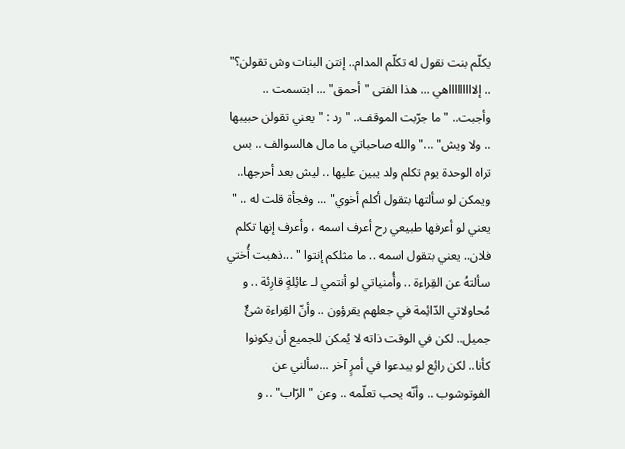يكلّم بنت نقول له تكلّم المدام.. إنتن البنات وش تقولن؟" .. إلاااااااااهي ... هذا الفتى "أحمق" ... ابتسمت .. وأجبت.. "ما جرّبت الموقف.. " رد : " يعني تقولن حبيبها .. ولا ويش" ..." والله صاحباتي ما مال هالسوالف .. بس تراه الوحدة يوم تكلم ولد يبين عليها .. ليش بعد أحرجها.. ويمكن لو سألتها بتقول أكلم أخوي" ... وفجأة قلت له .. " يعني لو أعرفها طبيعي رح أعرف اسمه ، وأعرف إنها تكلم فلان.. يعني بتقول اسمه .. ما مثلكم إنتوا " ...ذهبت أُختي سألتهُ عن القِراءة .. وأُمنياتي لو أنتمي لـ عائِلةٍ قارِئة .. و مُحاولاتي الدّائِمة في جعلهم يقرؤون .. وأنّ القِراءة شئٌ جميل.. لكن في الوقت ذاته لا يُمكن للجميع أن يكونوا كأنا.. لكن رائِع لو يبدعوا في أمرٍ آخر ...سألني عن الفوتوشوب .. وأنّه يحب تعلّمه .. وعن " الرّاب" .. و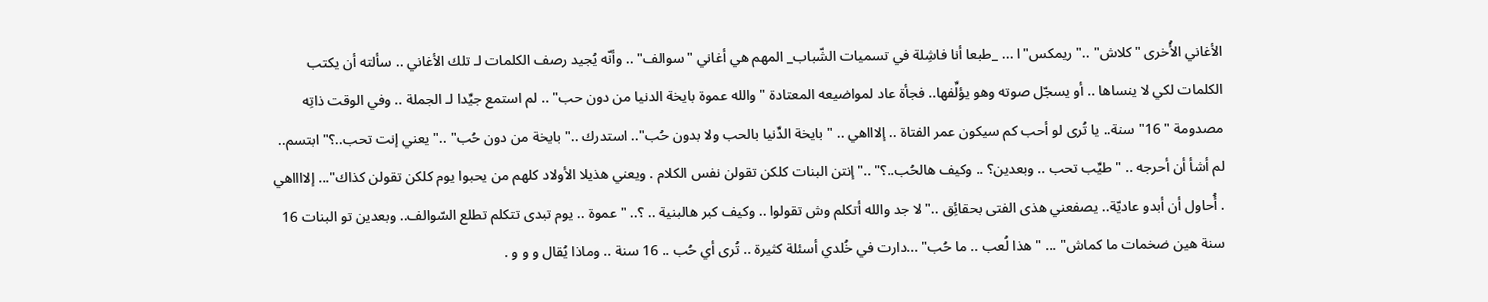الأغاني الأُخرى "كلاش" .." ريمكس"ا ... _طبعا أنا فاشِلة في تسميات الشّباب_ المهم هي أغاني "سوالف" .. وأنّه يُجيد رصف الكلمات لـ تلك الأغاني .. سألته أن يكتب الكلمات لكي لا ينساها .. أو يسجّل صوته وهو يؤلِّفها.. فجأة عاد لمواضيعه المعتادة " والله عموة بايخة الدنيا من دون حب" .. لم استمع جيِّدا لـ الجملة .. وفي الوقت ذاتِه مصدومة " 16" سنة.. يا تُرى لو أحب كم سيكون عمر الفتاة .. إلاااهي .. " بايخة الدِّنيا بالحب ولا بدون حُب".. استدرك .." بايخة من دون حُب" .." يعني إنت تحب..؟" ابتسم.. لم أشأ أن أحرجه .. " طيِّب تحب .. وبعدين؟ .. وكيف هالحُب..؟" .."إنتن البنات كلكن تقولن نفس الكلام . ويعني هذيلا الأولاد كلهم من يحبوا يوم كلكن تقولن كذاك"... إلااااهي . أُحاول أن أبدو عاديّة.. يصفعني هذى الفتى بحقائِق .." لا جد والله أتكلم وش تقولوا .. وكيف كبر هالبنية .. ؟.. " عموة .. يوم تبدى تتكلم تطلع السّوالف.. وبعدين تو البنات 16 سنة هين ضخمات ما كماش" ... " هذا لُعب .. ما حُب" ...دارت في خُلدي أسئلة كثيرة .. تُرى أي حُب .. 16 سنة .. وماذا يُقال و و و .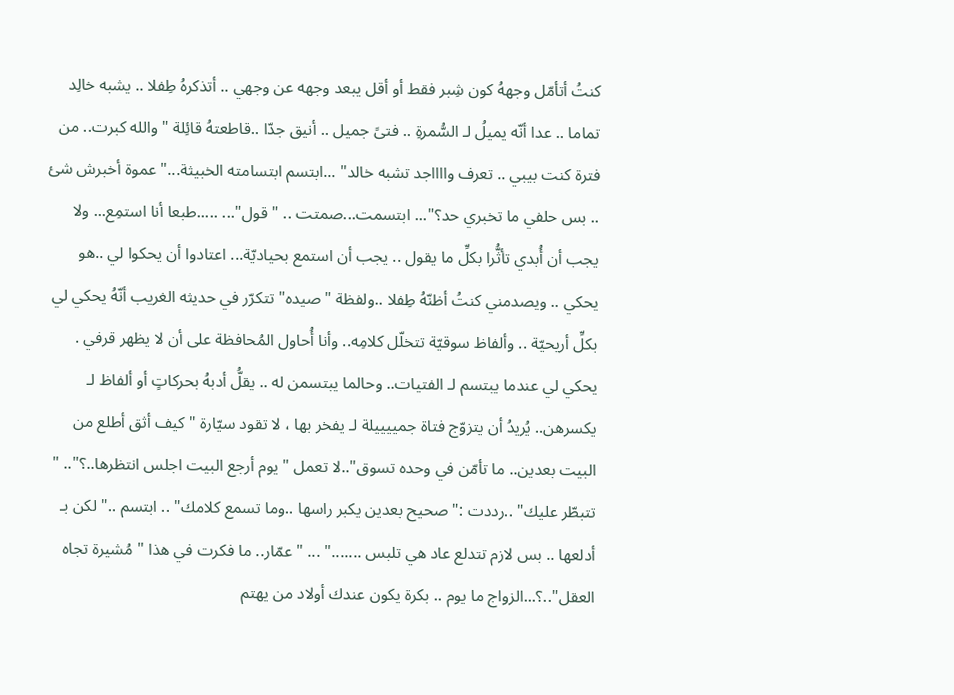كنتُ أتأمّل وجههُ كون شِبر فقط أو أقل يبعد وجهه عن وجهي .. أتذكرهُ طِفلا .. يشبه خالِد تماما .. عدا أنّه يميلُ لـ السُّمرةِ .. فتىً جميل .. أنيق جدّا ..قاطعتهُ قائِلة " والله كبرت.. من فترة كنت بيبي .. تعرف وااااجد تشبه خالد" ...ابتسم ابتسامته الخبيثة..." عموة أخبرش شئ .. بس حلفي ما تخبري حد؟"... ابتسمت...صمتت .. " قول"... .....طبعا أنا استمِع... ولا يجب أن أُبدي تأثُّرا بكلِّ ما يقول .. يجب أن استمع بحياديّة... اعتادوا أن يحكوا لي ..هو يحكي .. ويصدمني كنتُ أظنّهُ طِفلا ..ولفظة " صيده" تتكرّر في حديثه الغريب أنّهُ يحكي لي بكلِّ أريحيّة .. وألفاظ سوقيّة تتخلّل كلامِه.. وأنا أُحاول المُحافظة على أن لا يظهر قرفي . يحكي لي عندما يبتسم لـ الفتيات.. وحالما يبتسمن له .. يقلُّ أدبهُ بحركاتٍ أو ألفاظ لـ يكسرهن.. يُريدُ أن يتزوّج فتاة جمييييلة لـ يفخر بها ، لا تقود سيّارة " كيف أثق أطلع من البيت بعدين.. ما تأمّن في وحده تسوق"..لا تعمل " يوم أرجع البيت اجلس انتظرها..؟".. " تتبطّر عليك" ..رددت :" صحيح بعدين يكبر راسها ..وما تسمع كلامك" .. ابتسم .." لكن بـ أدلعها .. بس لازم تتدلع عاد هي تلبس ......." ... " عمّار.. ما فكرت في هذا " مُشيرة تجاه العقل"..؟...الزواج ما يوم .. بكرة يكون عندك أولاد من يهتم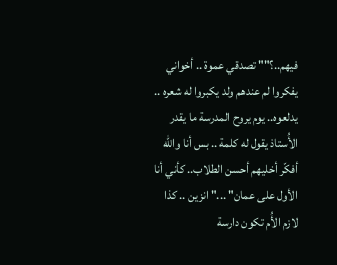فيهم..؟"" تصدقي عموة .. أخواني يفكروا لم عندهم ولد يكبروا له شعره .. يدلعوه.. يوم يروح المدرسة ما يقدر الأُستاذ يقول له كلمة .. بس أنا والله أفكّر أخليهم أحسن الطلاب.. كأني أنا الأول على عمان" ..." انزين .. كذا لازم الأُم تكون دارسة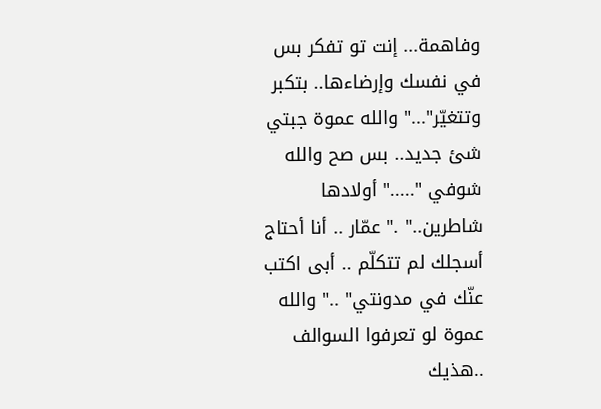وفاهمة... إنت تو تفكر بس في نفسك وإرضاءها.. بتكبر وتتغيّر"..." والله عموة جبتي شئ جديد.. بس صح والله شوفي "....." أولادها شاطرين.." ." عمّار .. أنا أحتاج أسجلك لم تتكلّم .. أبى اكتب عنّك في مدونتي" .." والله عموة لو تعرفوا السوالف ..هذيك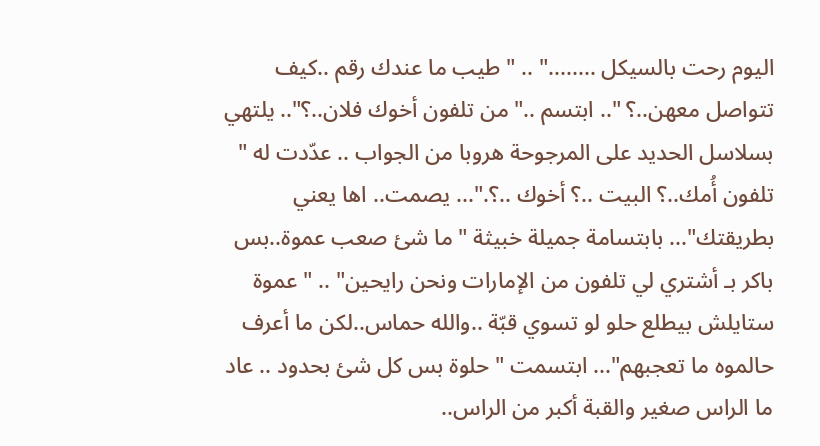اليوم رحت بالسيكل ........" .. " طيب ما عندك رقم ..كيف تتواصل معهن..؟ ".. ابتسم .." من تلفون أخوك فلان..؟".. يلتهي بسلاسل الحديد على المرجوحة هروبا من الجواب .. عدّدت له " تلفون أُمك..؟ البيت ..؟ أخوك ..؟."... يصمت.. اها يعني بطريقتك"... بابتسامة جميلة خبيثة " ما شئ صعب عموة..بس باكر بـ أشتري لي تلفون من الإمارات ونحن رايحين" .. " عموة ستايلش بيطلع حلو لو تسوي قبّة ..والله حماس..لكن ما أعرف حالموه ما تعجبهم"... ابتسمت " حلوة بس كل شئ بحدود .. عاد ما الراس صغير والقبة أكبر من الراس..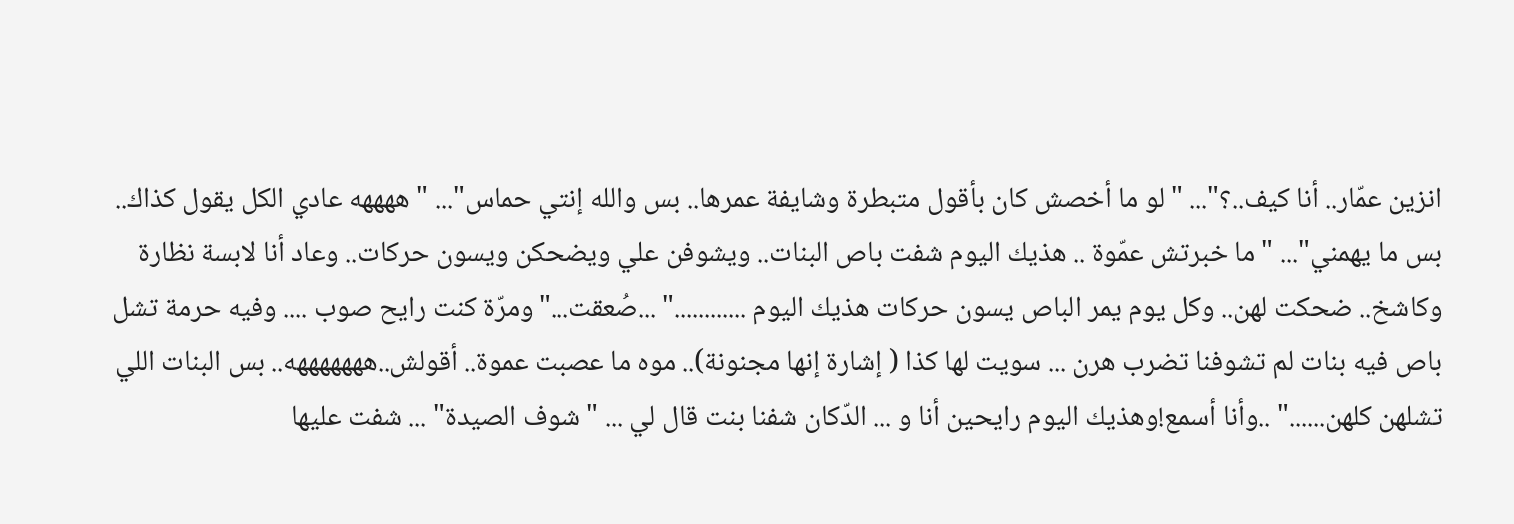انزين عمّار.. أنا كيف..؟"... " لو ما أخصش كان بأقول متبطرة وشايفة عمرها.. بس والله إنتي حماس"... " ههههه عادي الكل يقول كذاك.. بس ما يهمني"... " ما خبرتش عمّوة .. هذيك اليوم شفت باص البنات.. ويشوفن علي ويضحكن ويسون حركات.. وعاد أنا لابسة نظارة وكاشخ.. ضحكت لهن.. وكل يوم يمر الباص يسون حركات هذيك اليوم ............" ...صُعقت..."ومرّة كنت رايح صوب .... وفيه حرمة تشل باص فيه بنات لم تشوفنا تضرب هرن ... سويت لها كذا ( إشارة إنها مجنونة).. موه ما عصبت عموة.. أقولش..هههههههه.. بس البنات اللي تشلهن كلهن......" ..وأنا أسمع!وهذيك اليوم رايحين أنا و ... الدّكان شفنا بنت قال لي ... " شوف الصيدة" ... شفت عليها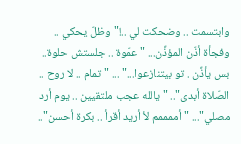وابتسمت .. وضحكت لي ..!"وظلّ يحكي .. وفجأة أذّن المؤذِّن... " عمّوة .. جلستش حلوة.. بس يأذِّن . تو بيتنازعوا..." ... " تمام .. لا روح .. الصّلاة أبدى".. " يالله عجب ملتقيين .. يوم أرد مصلي"... " أممممم لأ أريد أقرأ .. بكرة أحسن"..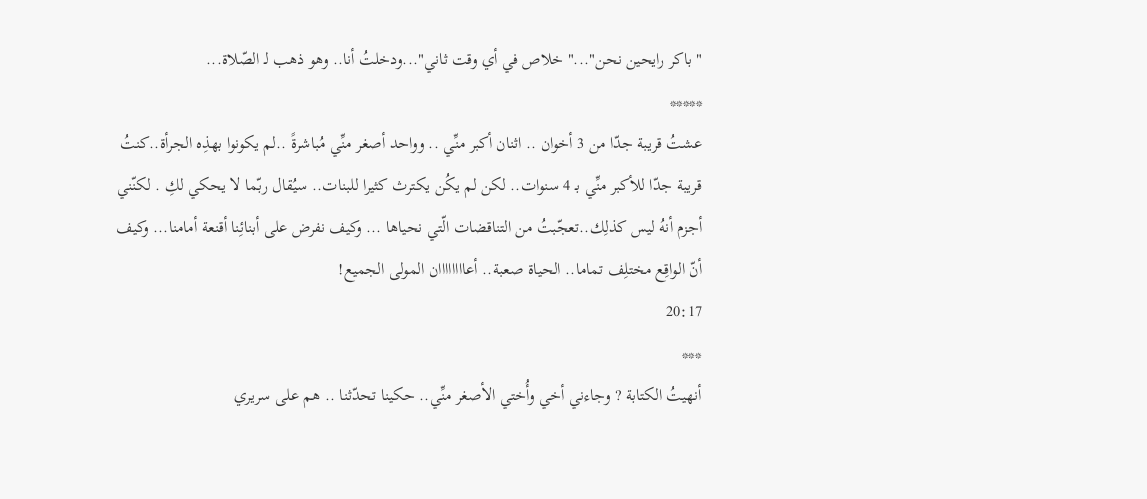" باكر رايحين نحن"..." خلاص في أي وقت ثاني"...ودخلتُ أنا.. وهو ذهب لـ الصّلاة...
*****
عشتُ قريبة جدّا من 3 أخوان .. اثنان أكبر منِّي .. وواحد أصغر منِّي مُباشرةً ..لم يكونوا بهذِه الجرأة..كنتُ قريبة جدّا للأكبر منِّي بـ 4 سنوات.. لكن لم يكُن يكترث كثيرا للبنات.. سيُقال ربّما لا يحكي لكِ . لكنّني أجزم أنهُ ليس كذلِك..تعجّبتُ من التناقضات الّتي نحياها ... وكيف نفرض على أبنائِنا أقنعة أمامنا... وكيف أنّ الواقِع مختلِف تماما.. الحياة صعبة.. أعاااااااان المولى الجميع!
20:17
***
أنهيتُ الكتابة ? وجاءني أخي وأُختي الأصغر منِّي.. حكينا تحدّثنا .. هم على سريري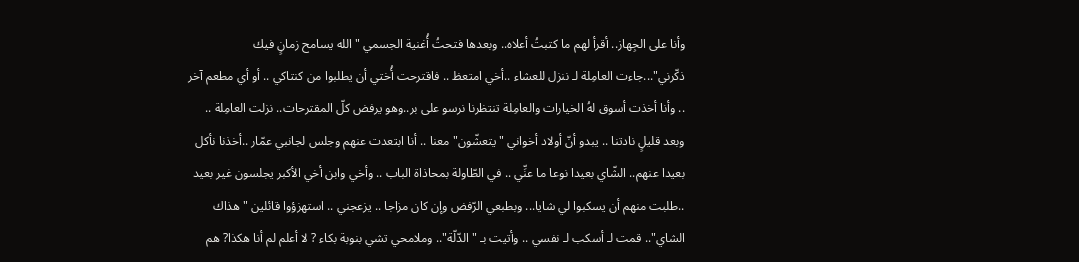وأنا على الجِهاز.. أقرأ لهم ما كتبتُ أعلاه.. وبعدها فتحتُ أُغنية الجسمي " الله يسامح زمانٍ فيك ذكّرني"...جاءت العامِلة لـ ننزل للعشاء ..أخي امتعظ .. فاقترحت أُختي أن يطلبوا من كنتاكي .. أو أي مطعم آخر .. وأنا أخذت أسوق لهُ الخيارات والعامِلة تنتظرنا نرسو على بر..وهو يرفض كلّ المقترحات.. نزلت العامِلة .. وبعد قليلٍ نادتنا .. يبدو أنّ أولاد أخواني "يتعشّون" معنا .. أنا ابتعدت عنهم وجلس لجانبي عمّار ..أخذنا نأكل بعيدا عنهم.. الشّاي بعيدا نوعا ما عنِّي .. في الطّاولة بمحاذاة الباب .. وأخي وابن أخي الأكبر يجلسون غير بعيد ..طلبت منهم أن يسكبوا لي شايا... وبطبعي الرّفض وإن كان مزاجا .. يزعجني .. استهزؤوا قائلين " هذاك الشاي".. قمت لـ أسكب لـ نفسي .. وأتيت بـ " الدّلّة".. وملامحي تشي بنوبة بكاء ? لا أعلم لم أنا هكذا? هم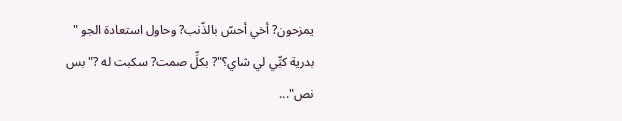يمزحون? أخي أحسّ بالذّنب? وحاول استعادة الجو " بدرية كبِّي لي شاي؟"? بكلِّ صمت? سكبت له ?" بس نص"...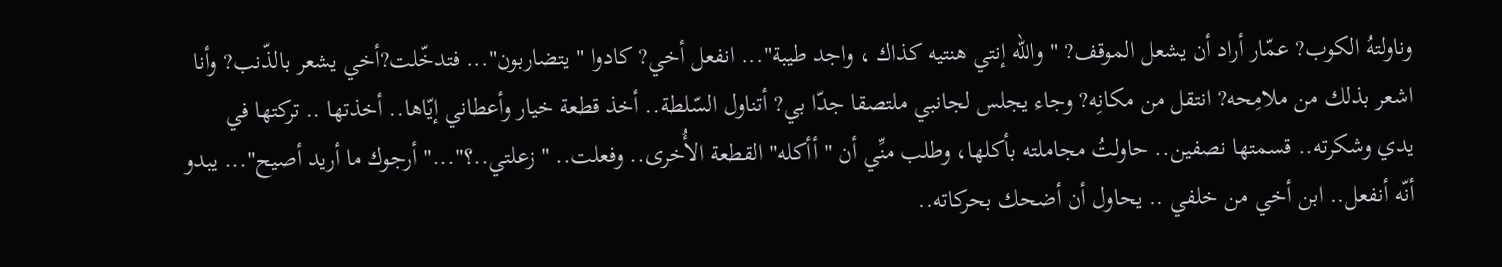وناولتهُ الكوب? عمّار أراد أن يشعل الموقف? " والله إنتي هنتيه كذاك ، واجد طيبة"... انفعل أخي? كادوا " يتضاربون"... فتدخّلت?أخي يشعر بالذّنب? وأنا اشعر بذلك من ملامِحه? انتقل من مكانِه? وجاء يجلس لجانبي ملتصقا جدّا بي? أتناول السّلطة.. أخذ قطعة خيار وأعطاني إيّاها.. أخذتها .. تركتها في يدي وشكرته.. قسمتها نصفين.. حاولتُ مجاملته بأكلها، وطلب منِّي أن " أأكله" القطعة الأُخرى.. وفعلت.. " زعلتي..؟"..." أرجوك ما أريد أصيح"... يبدو أنّه أنفعل.. ابن أخي من خلفي .. يحاول أن أضحك بحركاته..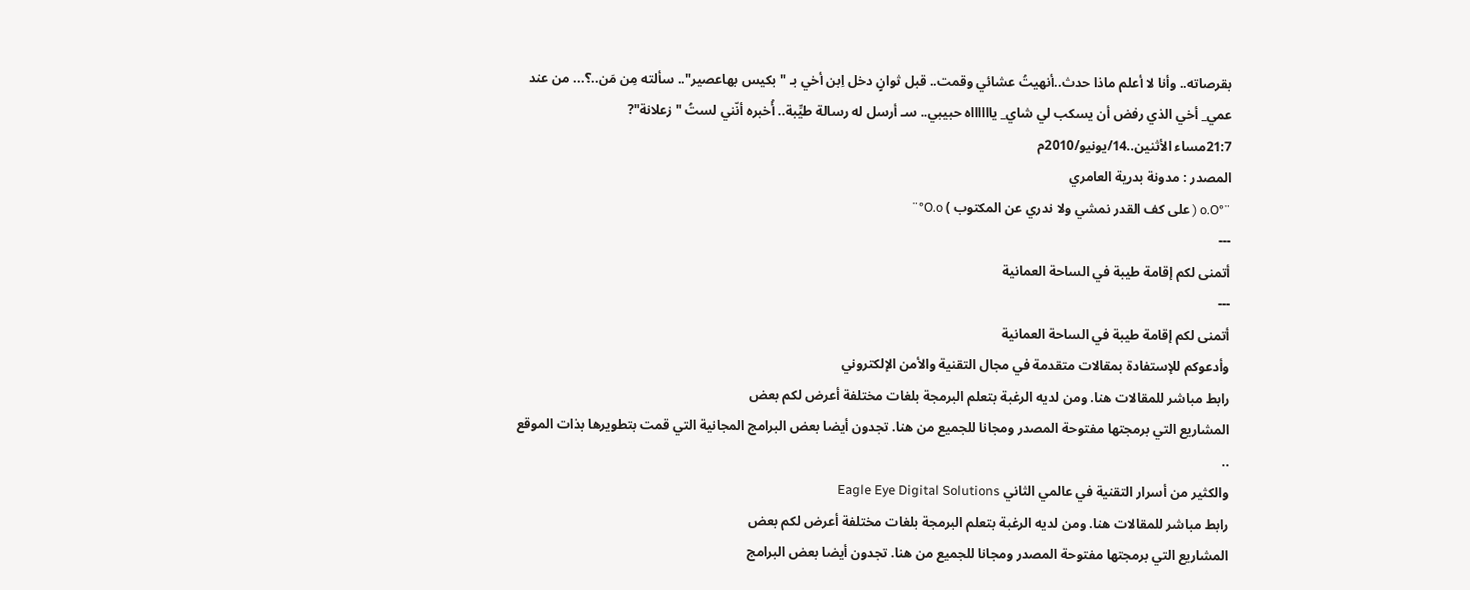بقرصاته.. وأنا لا أعلم ماذا حدث..أنهيتُ عشائي وقمت.. قبل ثوانٍ دخل اِبن أخي بـ "بكيس بهاعصير".. سألته مِن مَن..؟... من عند عمي_ أخي الذي رفض أن يسكب لي شاي_ يااااااه حبيبي.. سـ أرسل له رسالة طيِّبة.. أُخبره أنّني لستُ " زعلانة"?
21:7مساء الأثنين..14/يونيو/2010م
المصدر : مدونة بدرية العامري
¨°o.O ( على كف القدر نمشي ولا ندري عن المكتوب ) O.o°¨
---
أتمنى لكم إقامة طيبة في الساحة العمانية
---
أتمنى لكم إقامة طيبة في الساحة العمانية
وأدعوكم للإستفادة بمقالات متقدمة في مجال التقنية والأمن الإلكتروني
رابط مباشر للمقالات هنا. ومن لديه الرغبة بتعلم البرمجة بلغات مختلفة أعرض لكم بعض
المشاريع التي برمجتها مفتوحة المصدر ومجانا للجميع من هنا. تجدون أيضا بعض البرامج المجانية التي قمت بتطويرها بذات الموقع ..
والكثير من أسرار التقنية في عالمي الثاني Eagle Eye Digital Solutions
رابط مباشر للمقالات هنا. ومن لديه الرغبة بتعلم البرمجة بلغات مختلفة أعرض لكم بعض
المشاريع التي برمجتها مفتوحة المصدر ومجانا للجميع من هنا. تجدون أيضا بعض البرامج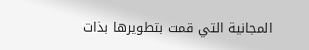المجانية التي قمت بتطويرها بذات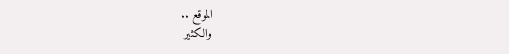الموقع ..
والكثير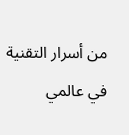من أسرار التقنية في عالمي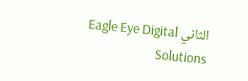الثاني Eagle Eye Digital Solutions